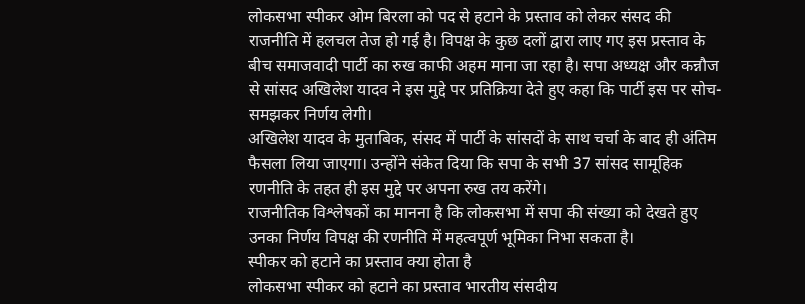लोकसभा स्पीकर ओम बिरला को पद से हटाने के प्रस्ताव को लेकर संसद की राजनीति में हलचल तेज हो गई है। विपक्ष के कुछ दलों द्वारा लाए गए इस प्रस्ताव के बीच समाजवादी पार्टी का रुख काफी अहम माना जा रहा है। सपा अध्यक्ष और कन्नौज से सांसद अखिलेश यादव ने इस मुद्दे पर प्रतिक्रिया देते हुए कहा कि पार्टी इस पर सोच-समझकर निर्णय लेगी।
अखिलेश यादव के मुताबिक, संसद में पार्टी के सांसदों के साथ चर्चा के बाद ही अंतिम फैसला लिया जाएगा। उन्होंने संकेत दिया कि सपा के सभी 37 सांसद सामूहिक रणनीति के तहत ही इस मुद्दे पर अपना रुख तय करेंगे।
राजनीतिक विश्लेषकों का मानना है कि लोकसभा में सपा की संख्या को देखते हुए उनका निर्णय विपक्ष की रणनीति में महत्वपूर्ण भूमिका निभा सकता है।
स्पीकर को हटाने का प्रस्ताव क्या होता है
लोकसभा स्पीकर को हटाने का प्रस्ताव भारतीय संसदीय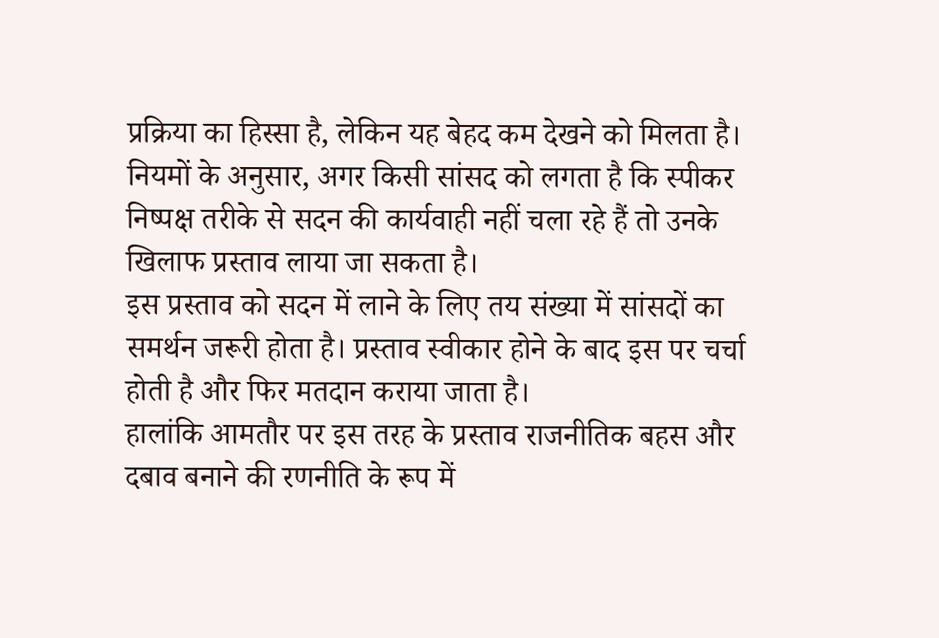प्रक्रिया का हिस्सा है, लेकिन यह बेहद कम देखने को मिलता है। नियमों के अनुसार, अगर किसी सांसद को लगता है कि स्पीकर निष्पक्ष तरीके से सदन की कार्यवाही नहीं चला रहे हैं तो उनके खिलाफ प्रस्ताव लाया जा सकता है।
इस प्रस्ताव को सदन में लाने के लिए तय संख्या में सांसदों का समर्थन जरूरी होता है। प्रस्ताव स्वीकार होने के बाद इस पर चर्चा होती है और फिर मतदान कराया जाता है।
हालांकि आमतौर पर इस तरह के प्रस्ताव राजनीतिक बहस और दबाव बनाने की रणनीति के रूप में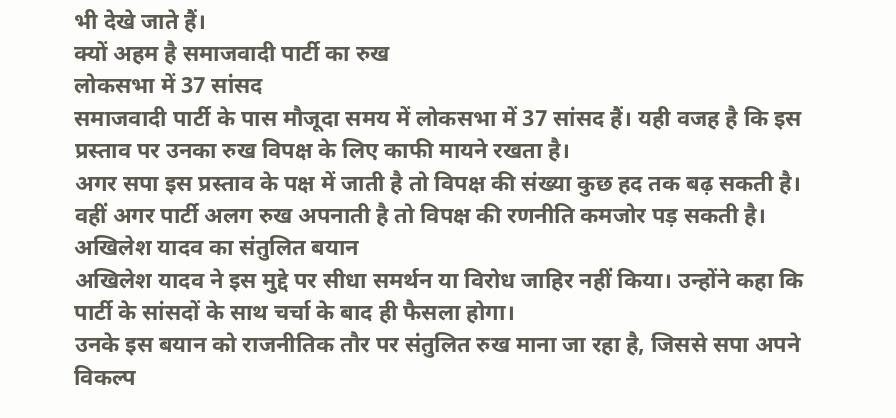भी देखे जाते हैं।
क्यों अहम है समाजवादी पार्टी का रुख
लोकसभा में 37 सांसद
समाजवादी पार्टी के पास मौजूदा समय में लोकसभा में 37 सांसद हैं। यही वजह है कि इस प्रस्ताव पर उनका रुख विपक्ष के लिए काफी मायने रखता है।
अगर सपा इस प्रस्ताव के पक्ष में जाती है तो विपक्ष की संख्या कुछ हद तक बढ़ सकती है। वहीं अगर पार्टी अलग रुख अपनाती है तो विपक्ष की रणनीति कमजोर पड़ सकती है।
अखिलेश यादव का संतुलित बयान
अखिलेश यादव ने इस मुद्दे पर सीधा समर्थन या विरोध जाहिर नहीं किया। उन्होंने कहा कि पार्टी के सांसदों के साथ चर्चा के बाद ही फैसला होगा।
उनके इस बयान को राजनीतिक तौर पर संतुलित रुख माना जा रहा है, जिससे सपा अपने विकल्प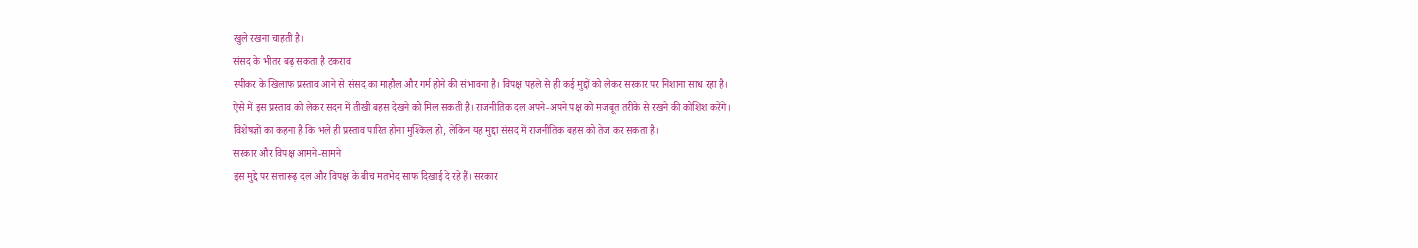खुले रखना चाहती है।
संसद के भीतर बढ़ सकता है टकराव
स्पीकर के खिलाफ प्रस्ताव आने से संसद का माहौल और गर्म होने की संभावना है। विपक्ष पहले से ही कई मुद्दों को लेकर सरकार पर निशाना साध रहा है।
ऐसे में इस प्रस्ताव को लेकर सदन में तीखी बहस देखने को मिल सकती है। राजनीतिक दल अपने-अपने पक्ष को मजबूत तरीके से रखने की कोशिश करेंगे।
विशेषज्ञों का कहना है कि भले ही प्रस्ताव पारित होना मुश्किल हो, लेकिन यह मुद्दा संसद में राजनीतिक बहस को तेज कर सकता है।
सरकार और विपक्ष आमने-सामने
इस मुद्दे पर सत्तारूढ़ दल और विपक्ष के बीच मतभेद साफ दिखाई दे रहे हैं। सरकार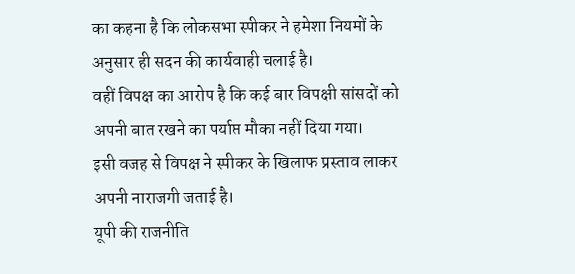का कहना है कि लोकसभा स्पीकर ने हमेशा नियमों के अनुसार ही सदन की कार्यवाही चलाई है।
वहीं विपक्ष का आरोप है कि कई बार विपक्षी सांसदों को अपनी बात रखने का पर्याप्त मौका नहीं दिया गया।
इसी वजह से विपक्ष ने स्पीकर के खिलाफ प्रस्ताव लाकर अपनी नाराजगी जताई है।
यूपी की राजनीति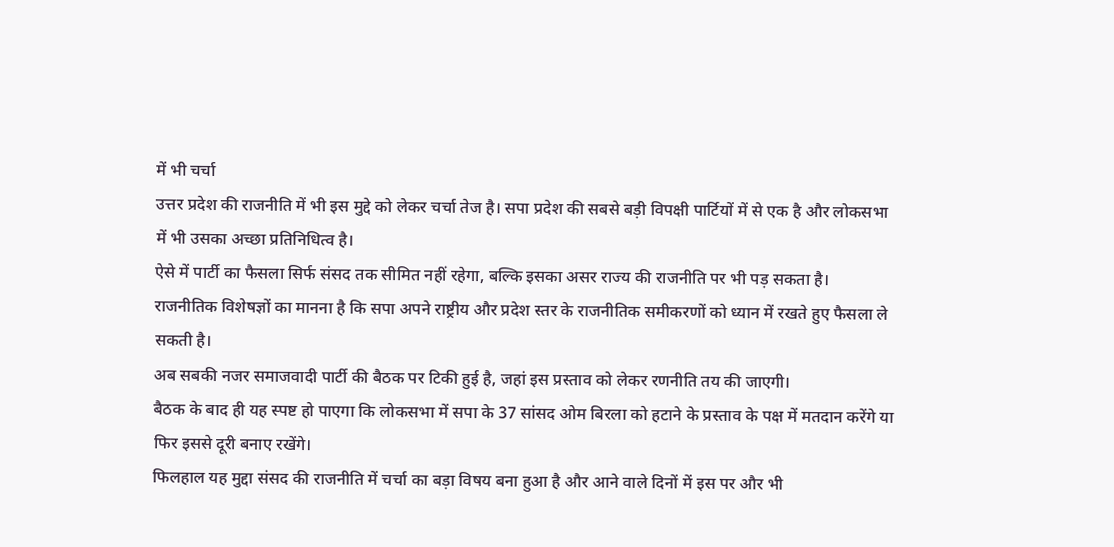में भी चर्चा
उत्तर प्रदेश की राजनीति में भी इस मुद्दे को लेकर चर्चा तेज है। सपा प्रदेश की सबसे बड़ी विपक्षी पार्टियों में से एक है और लोकसभा में भी उसका अच्छा प्रतिनिधित्व है।
ऐसे में पार्टी का फैसला सिर्फ संसद तक सीमित नहीं रहेगा, बल्कि इसका असर राज्य की राजनीति पर भी पड़ सकता है।
राजनीतिक विशेषज्ञों का मानना है कि सपा अपने राष्ट्रीय और प्रदेश स्तर के राजनीतिक समीकरणों को ध्यान में रखते हुए फैसला ले सकती है।
अब सबकी नजर समाजवादी पार्टी की बैठक पर टिकी हुई है, जहां इस प्रस्ताव को लेकर रणनीति तय की जाएगी।
बैठक के बाद ही यह स्पष्ट हो पाएगा कि लोकसभा में सपा के 37 सांसद ओम बिरला को हटाने के प्रस्ताव के पक्ष में मतदान करेंगे या फिर इससे दूरी बनाए रखेंगे।
फिलहाल यह मुद्दा संसद की राजनीति में चर्चा का बड़ा विषय बना हुआ है और आने वाले दिनों में इस पर और भी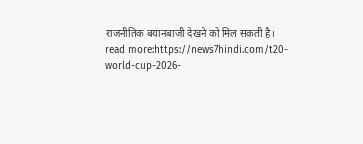राजनीतिक बयानबाजी देखने को मिल सकती है।
read more:https://news7hindi.com/t20-world-cup-2026-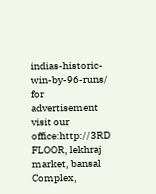indias-historic-win-by-96-runs/
for advertisement visit our office:http://3RD FLOOR, lekhraj market, bansal Complex,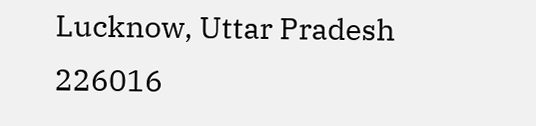Lucknow, Uttar Pradesh 226016